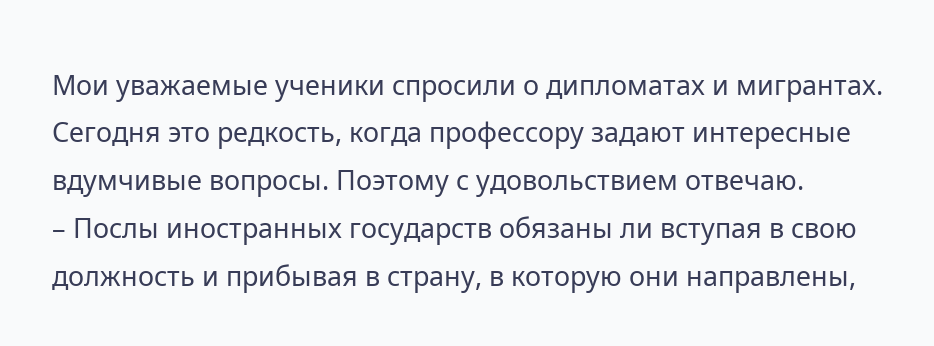Мои уважаемые ученики спросили о дипломатах и мигрантах. Сегодня это редкость, когда профессору задают интересные вдумчивые вопросы. Поэтому с удовольствием отвечаю.
– Послы иностранных государств обязаны ли вступая в свою должность и прибывая в страну, в которую они направлены,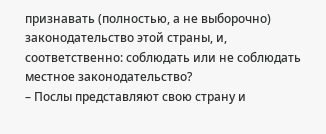признавать (полностью, а не выборочно) законодательство этой страны, и, соответственно: соблюдать или не соблюдать местное законодательство?
– Послы представляют свою страну и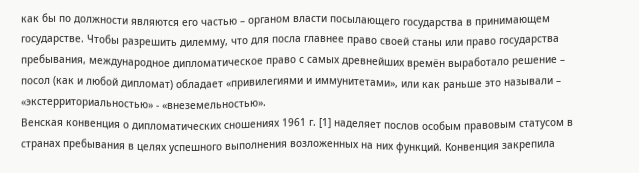как бы по должности являются его частью – органом власти посылающего государства в принимающем государстве. Чтобы разрешить дилемму, что для посла главнее право своей станы или право государства пребывания, международное дипломатическое право с самых древнейших времён выработало решение – посол (как и любой дипломат) обладает «привилегиями и иммунитетами», или как раньше это называли – «экстерриториальностью» ‑ «внеземельностью».
Венская конвенция о дипломатических сношениях 1961 г. [1] наделяет послов особым правовым статусом в странах пребывания в целях успешного выполнения возложенных на них функций. Конвенция закрепила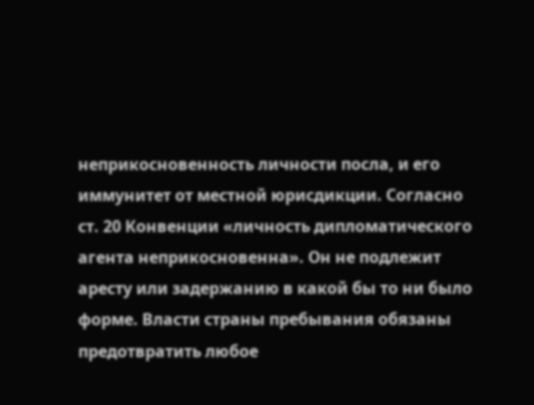неприкосновенность личности посла, и его иммунитет от местной юрисдикции. Согласно ст. 20 Конвенции «личность дипломатического агента неприкосновенна». Он не подлежит аресту или задержанию в какой бы то ни было форме. Власти страны пребывания обязаны предотвратить любое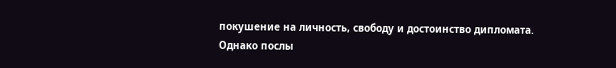покушение на личность, свободу и достоинство дипломата.
Однако послы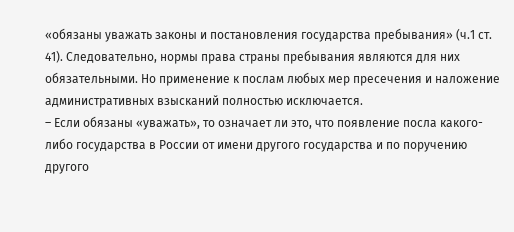«обязаны уважать законы и постановления государства пребывания» (ч.1 ст. 41). Следовательно, нормы права страны пребывания являются для них обязательными. Но применение к послам любых мер пресечения и наложение административных взысканий полностью исключается.
– Если обязаны «уважать», то означает ли это, что появление посла какого-либо государства в России от имени другого государства и по поручению другого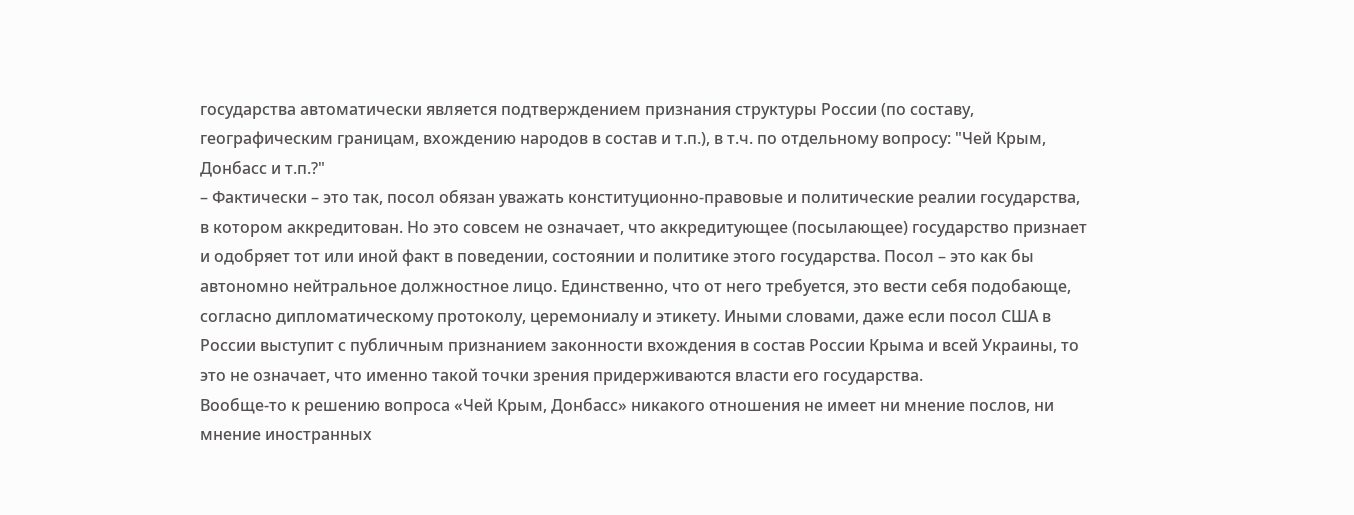государства автоматически является подтверждением признания структуры России (по составу, географическим границам, вхождению народов в состав и т.п.), в т.ч. по отдельному вопросу: "Чей Крым, Донбасс и т.п.?"
– Фактически – это так, посол обязан уважать конституционно-правовые и политические реалии государства, в котором аккредитован. Но это совсем не означает, что аккредитующее (посылающее) государство признает и одобряет тот или иной факт в поведении, состоянии и политике этого государства. Посол – это как бы автономно нейтральное должностное лицо. Единственно, что от него требуется, это вести себя подобающе, согласно дипломатическому протоколу, церемониалу и этикету. Иными словами, даже если посол США в России выступит с публичным признанием законности вхождения в состав России Крыма и всей Украины, то это не означает, что именно такой точки зрения придерживаются власти его государства.
Вообще-то к решению вопроса «Чей Крым, Донбасс» никакого отношения не имеет ни мнение послов, ни мнение иностранных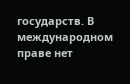государств. В международном праве нет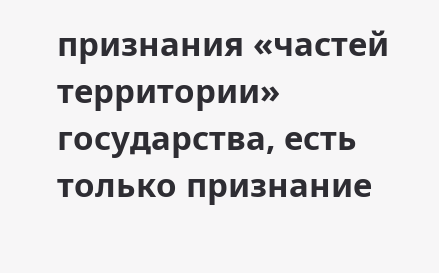признания «частей территории» государства, есть только признание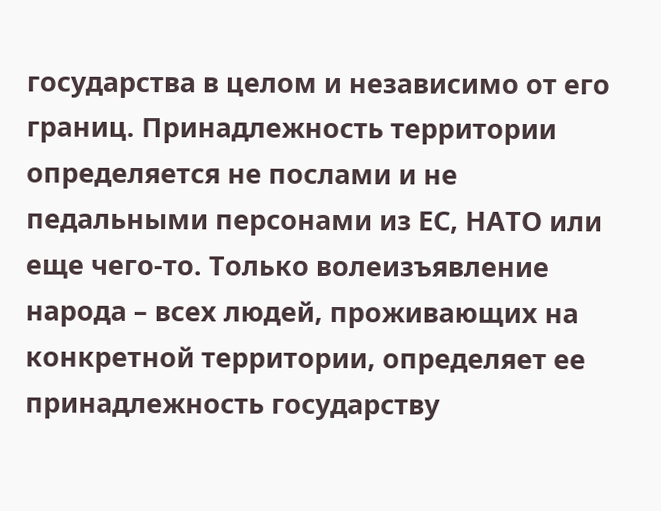государства в целом и независимо от его границ. Принадлежность территории определяется не послами и не педальными персонами из ЕС, НАТО или еще чего-то. Только волеизъявление народа – всех людей, проживающих на конкретной территории, определяет ее принадлежность государству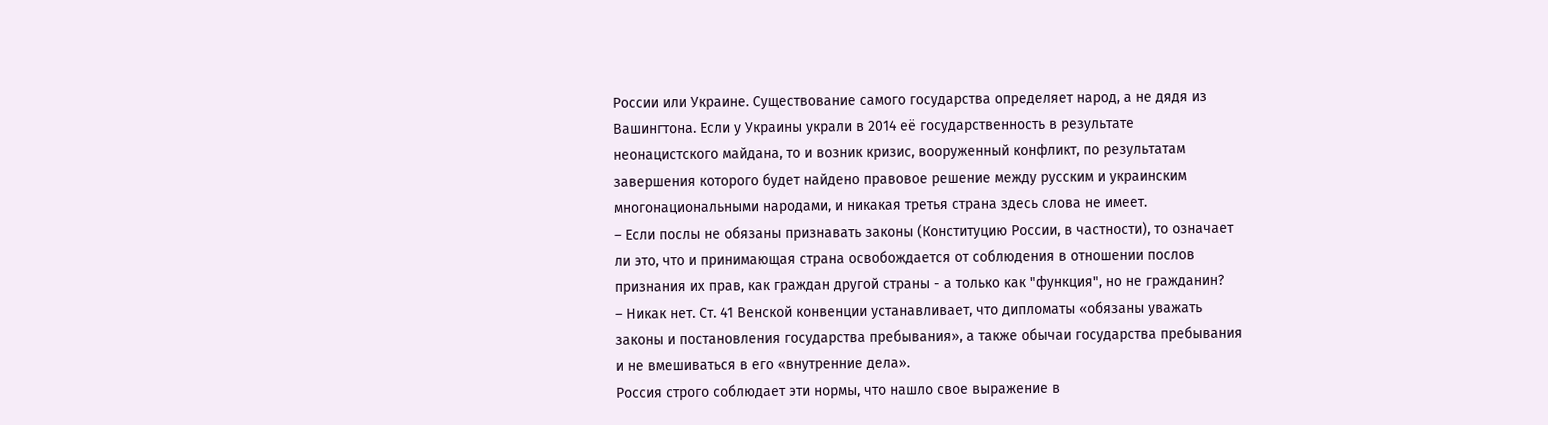России или Украине. Существование самого государства определяет народ, а не дядя из Вашингтона. Если у Украины украли в 2014 её государственность в результате неонацистского майдана, то и возник кризис, вооруженный конфликт, по результатам завершения которого будет найдено правовое решение между русским и украинским многонациональными народами, и никакая третья страна здесь слова не имеет.
– Если послы не обязаны признавать законы (Конституцию России, в частности), то означает ли это, что и принимающая страна освобождается от соблюдения в отношении послов признания их прав, как граждан другой страны - а только как "функция", но не гражданин?
– Никак нет. Ст. 41 Венской конвенции устанавливает, что дипломаты «обязаны уважать законы и постановления государства пребывания», а также обычаи государства пребывания и не вмешиваться в его «внутренние дела».
Россия строго соблюдает эти нормы, что нашло свое выражение в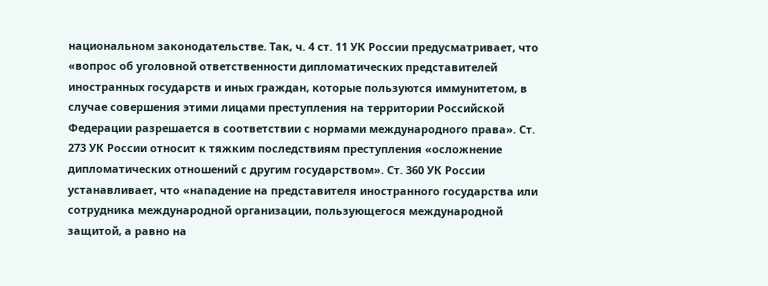национальном законодательстве. Так, ч. 4 ст. 11 УК России предусматривает, что «вопрос об уголовной ответственности дипломатических представителей иностранных государств и иных граждан, которые пользуются иммунитетом, в случае совершения этими лицами преступления на территории Российской Федерации разрешается в соответствии с нормами международного права». Ст. 273 УК России относит к тяжким последствиям преступления «осложнение дипломатических отношений с другим государством». Ст. 360 УК России устанавливает, что «нападение на представителя иностранного государства или сотрудника международной организации, пользующегося международной защитой, а равно на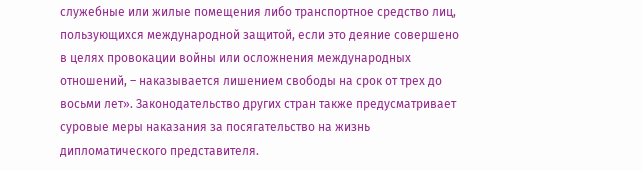служебные или жилые помещения либо транспортное средство лиц, пользующихся международной защитой, если это деяние совершено в целях провокации войны или осложнения международных отношений, – наказывается лишением свободы на срок от трех до восьми лет». Законодательство других стран также предусматривает суровые меры наказания за посягательство на жизнь дипломатического представителя.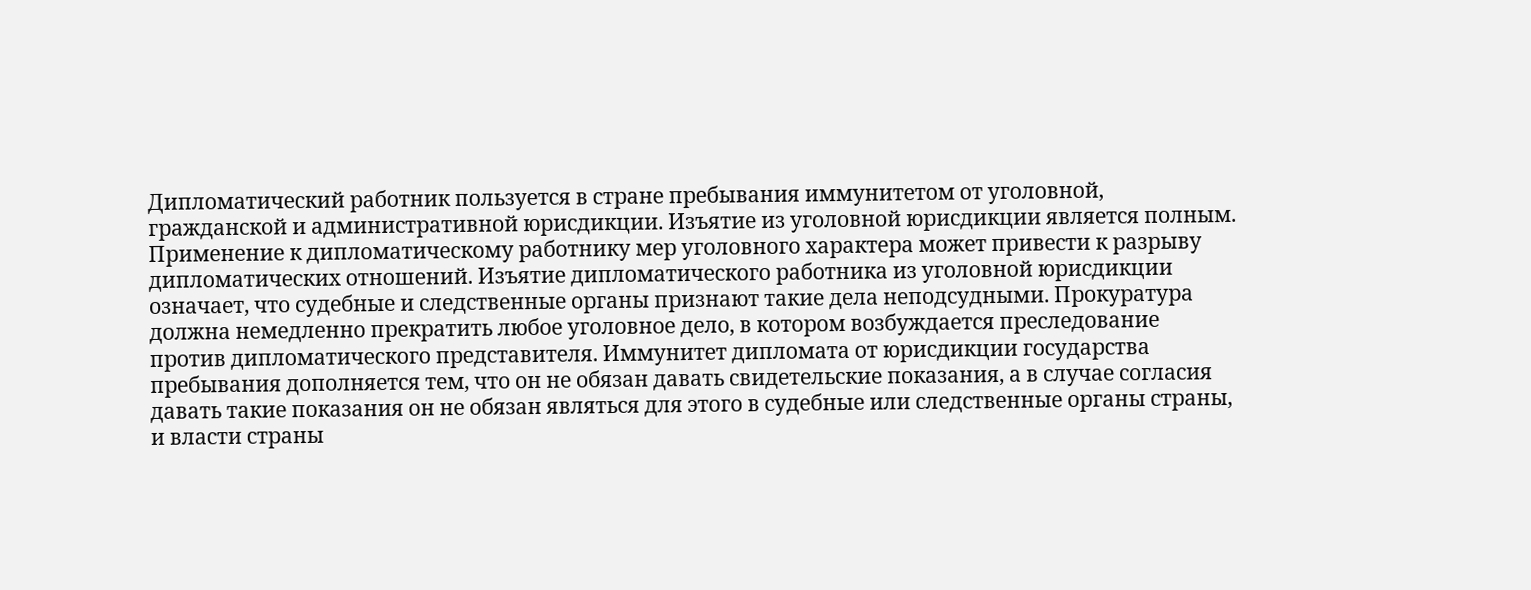Дипломатический работник пользуется в стране пребывания иммунитетом от уголовной, гражданской и административной юрисдикции. Изъятие из уголовной юрисдикции является полным. Применение к дипломатическому работнику мер уголовного характера может привести к разрыву дипломатических отношений. Изъятие дипломатического работника из уголовной юрисдикции означает, что судебные и следственные органы признают такие дела неподсудными. Прокуратура должна немедленно прекратить любое уголовное дело, в котором возбуждается преследование против дипломатического представителя. Иммунитет дипломата от юрисдикции государства пребывания дополняется тем, что он не обязан давать свидетельские показания, а в случае согласия давать такие показания он не обязан являться для этого в судебные или следственные органы страны, и власти страны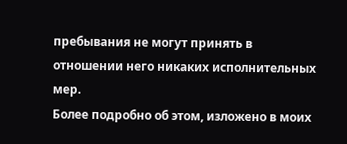пребывания не могут принять в отношении него никаких исполнительных мер.
Более подробно об этом, изложено в моих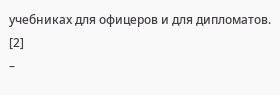учебниках для офицеров и для дипломатов. [2]
–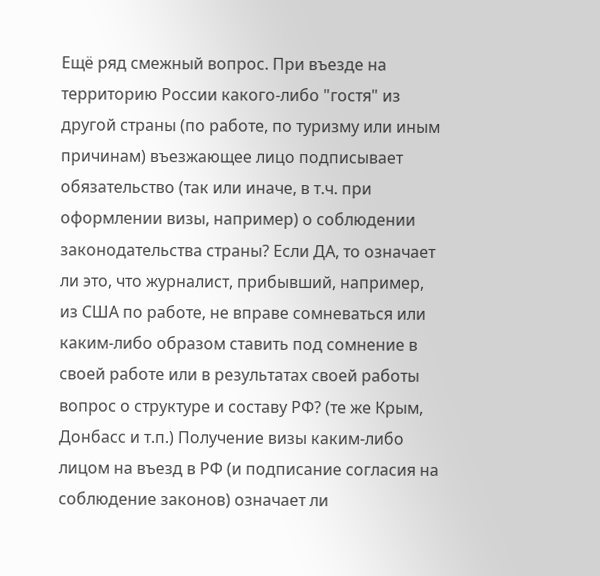Ещё ряд смежный вопрос. При въезде на территорию России какого-либо "гостя" из другой страны (по работе, по туризму или иным причинам) въезжающее лицо подписывает обязательство (так или иначе, в т.ч. при оформлении визы, например) о соблюдении законодательства страны? Если ДА, то означает ли это, что журналист, прибывший, например, из США по работе, не вправе сомневаться или каким-либо образом ставить под сомнение в своей работе или в результатах своей работы вопрос о структуре и составу РФ? (те же Крым, Донбасс и т.п.) Получение визы каким-либо лицом на въезд в РФ (и подписание согласия на соблюдение законов) означает ли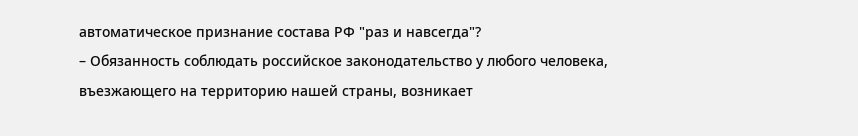автоматическое признание состава РФ "раз и навсегда"?
– Обязанность соблюдать российское законодательство у любого человека, въезжающего на территорию нашей страны, возникает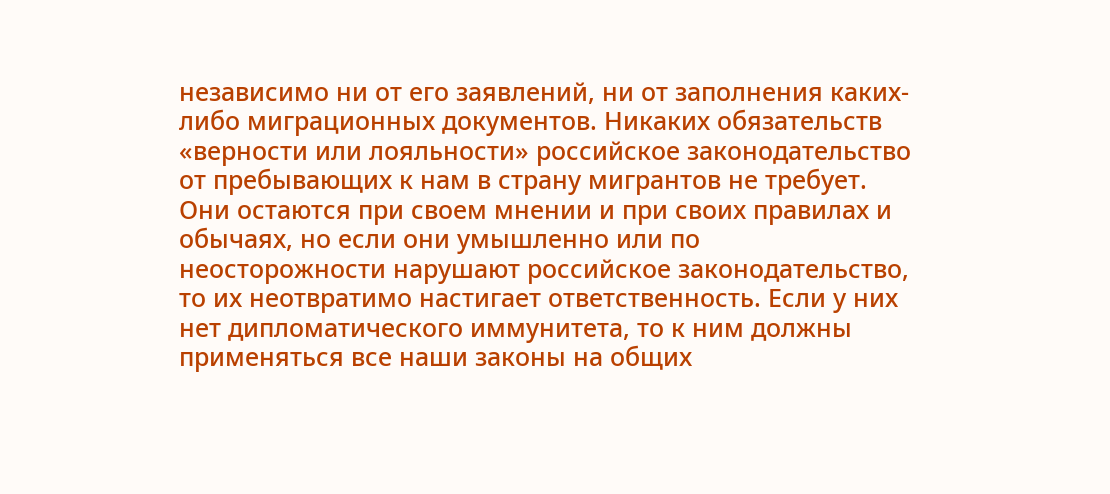независимо ни от его заявлений, ни от заполнения каких-либо миграционных документов. Никаких обязательств «верности или лояльности» российское законодательство от пребывающих к нам в страну мигрантов не требует. Они остаются при своем мнении и при своих правилах и обычаях, но если они умышленно или по неосторожности нарушают российское законодательство, то их неотвратимо настигает ответственность. Если у них нет дипломатического иммунитета, то к ним должны применяться все наши законы на общих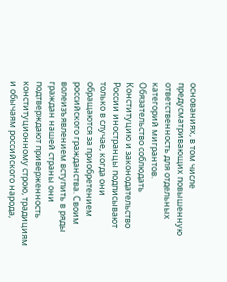основаниях, в том числе предусматривающих повышенную ответственность для отдельных категорий мигрантов.
Обязательство соблюдать Конституцию и законодательство России иностранцы подписывают только в случае, когда они обращаются за приобретением российского гражданства. Своим волеизъявлением вступить в ряды граждан нашей страны они подтверждают приверженность конституционному строю, традициям и обычаям российского народа,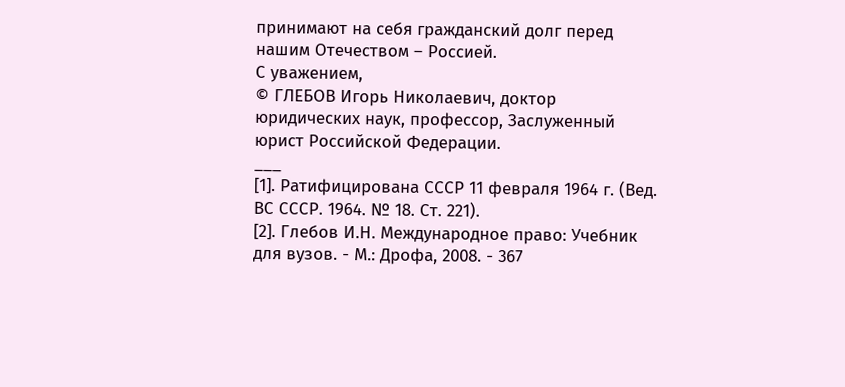принимают на себя гражданский долг перед нашим Отечеством – Россией.
С уважением,
© ГЛЕБОВ Игорь Николаевич, доктор юридических наук, профессор, Заслуженный юрист Российской Федерации.
___
[1]. Ратифицирована СССР 11 февраля 1964 г. (Вед. ВС СССР. 1964. № 18. Ст. 221).
[2]. Глебов И.Н. Международное право: Учебник для вузов. - М.: Дрофа, 2008. - 367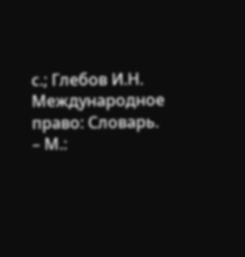с.; Глебов И.Н. Международное право: Словарь. – М.: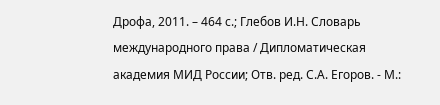Дрофа, 2011. – 464 с.; Глебов И.Н. Словарь международного права / Дипломатическая академия МИД России; Отв. ред. С.А. Егоров. ‑ М.: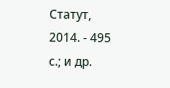Статут, 2014. - 495 с.; и др.